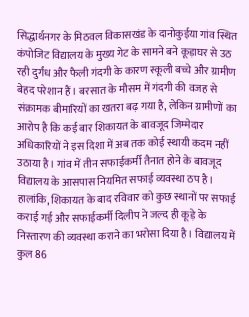सिद्धार्थनगर के मिठवल विकासखंड के दानोकुईया गांव स्थित कंपोजिट विद्यालय के मुख्य गेट के सामने बने कूड़ाघर से उठ रही दुर्गंध और फैली गंदगी के कारण स्कूली बच्चे और ग्रामीण बेहद परेशान हैं। बरसात के मौसम में गंदगी की वजह से संक्रामक बीमारियों का खतरा बढ़ गया है, लेकिन ग्रामीणों का आरोप है कि कई बार शिकायत के बावजूद जिम्मेदार अधिकारियों ने इस दिशा में अब तक कोई स्थायी कदम नहीं उठाया है। गांव में तीन सफाईकर्मी तैनात होने के बावजूद विद्यालय के आसपास नियमित सफाई व्यवस्था ठप है। हालांकि, शिकायत के बाद रविवार को कुछ स्थानों पर सफाई कराई गई और सफाईकर्मी दिलीप ने जल्द ही कूड़े के निस्तारण की व्यवस्था कराने का भरोसा दिया है। विद्यालय में कुल 86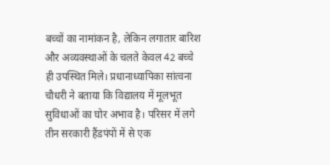बच्चों का नामांकन है, लेकिन लगातार बारिश और अव्यवस्थाओं के चलते केवल 42 बच्चे ही उपस्थित मिले। प्रधानाध्यापिका सांत्वना चौधरी ने बताया कि विद्यालय में मूलभूत सुविधाओं का घोर अभाव है। परिसर में लगे तीन सरकारी हैंडपंपों में से एक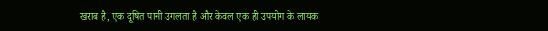खराब है, एक दूषित पानी उगलता है और केवल एक ही उपयोग के लायक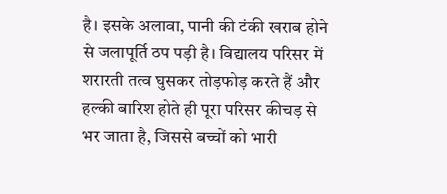है। इसके अलावा, पानी की टंकी खराब होने से जलापूर्ति ठप पड़ी है। विद्यालय परिसर में शरारती तत्व घुसकर तोड़फोड़ करते हैं और हल्की बारिश होते ही पूरा परिसर कीचड़ से भर जाता है, जिससे बच्चों को भारी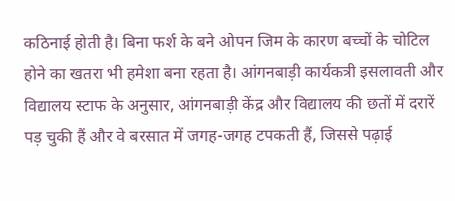कठिनाई होती है। बिना फर्श के बने ओपन जिम के कारण बच्चों के चोटिल होने का खतरा भी हमेशा बना रहता है। आंगनबाड़ी कार्यकत्री इसलावती और विद्यालय स्टाफ के अनुसार, आंगनबाड़ी केंद्र और विद्यालय की छतों में दरारें पड़ चुकी हैं और वे बरसात में जगह-जगह टपकती हैं, जिससे पढ़ाई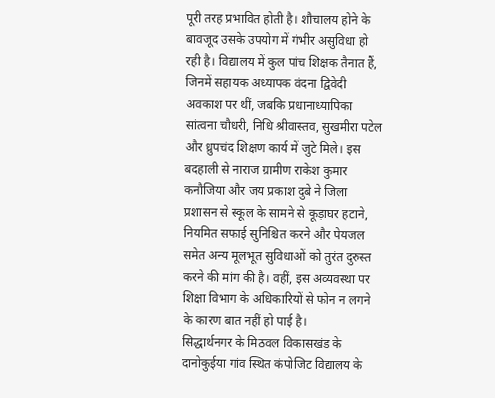पूरी तरह प्रभावित होती है। शौचालय होने के बावजूद उसके उपयोग में गंभीर असुविधा हो रही है। विद्यालय में कुल पांच शिक्षक तैनात हैं, जिनमें सहायक अध्यापक वंदना द्विवेदी अवकाश पर थीं, जबकि प्रधानाध्यापिका सांत्वना चौधरी, निधि श्रीवास्तव, सुखमीरा पटेल और ध्रुपचंद शिक्षण कार्य में जुटे मिले। इस बदहाली से नाराज ग्रामीण राकेश कुमार कनौजिया और जय प्रकाश दुबे ने जिला प्रशासन से स्कूल के सामने से कूड़ाघर हटाने, नियमित सफाई सुनिश्चित करने और पेयजल समेत अन्य मूलभूत सुविधाओं को तुरंत दुरुस्त करने की मांग की है। वहीं, इस अव्यवस्था पर शिक्षा विभाग के अधिकारियों से फोन न लगने के कारण बात नहीं हो पाई है।
सिद्धार्थनगर के मिठवल विकासखंड के दानोकुईया गांव स्थित कंपोजिट विद्यालय के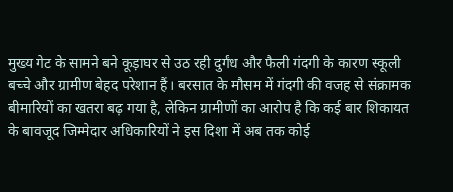मुख्य गेट के सामने बने कूड़ाघर से उठ रही दुर्गंध और फैली गंदगी के कारण स्कूली बच्चे और ग्रामीण बेहद परेशान हैं। बरसात के मौसम में गंदगी की वजह से संक्रामक बीमारियों का खतरा बढ़ गया है, लेकिन ग्रामीणों का आरोप है कि कई बार शिकायत के बावजूद जिम्मेदार अधिकारियों ने इस दिशा में अब तक कोई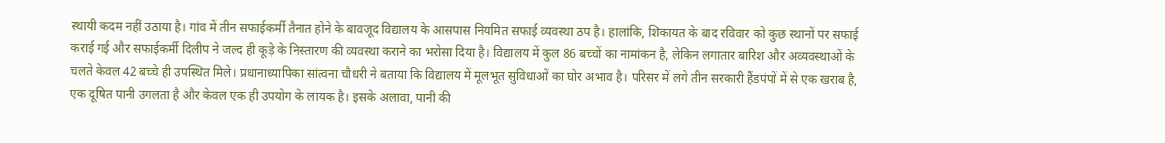स्थायी कदम नहीं उठाया है। गांव में तीन सफाईकर्मी तैनात होने के बावजूद विद्यालय के आसपास नियमित सफाई व्यवस्था ठप है। हालांकि, शिकायत के बाद रविवार को कुछ स्थानों पर सफाई कराई गई और सफाईकर्मी दिलीप ने जल्द ही कूड़े के निस्तारण की व्यवस्था कराने का भरोसा दिया है। विद्यालय में कुल 86 बच्चों का नामांकन है, लेकिन लगातार बारिश और अव्यवस्थाओं के चलते केवल 42 बच्चे ही उपस्थित मिले। प्रधानाध्यापिका सांत्वना चौधरी ने बताया कि विद्यालय में मूलभूत सुविधाओं का घोर अभाव है। परिसर में लगे तीन सरकारी हैंडपंपों में से एक खराब है, एक दूषित पानी उगलता है और केवल एक ही उपयोग के लायक है। इसके अलावा, पानी की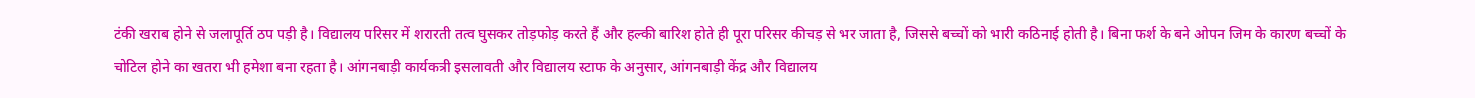टंकी खराब होने से जलापूर्ति ठप पड़ी है। विद्यालय परिसर में शरारती तत्व घुसकर तोड़फोड़ करते हैं और हल्की बारिश होते ही पूरा परिसर कीचड़ से भर जाता है, जिससे बच्चों को भारी कठिनाई होती है। बिना फर्श के बने ओपन जिम के कारण बच्चों के चोटिल होने का खतरा भी हमेशा बना रहता है। आंगनबाड़ी कार्यकत्री इसलावती और विद्यालय स्टाफ के अनुसार, आंगनबाड़ी केंद्र और विद्यालय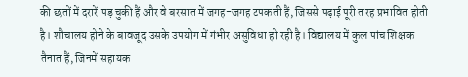की छतों में दरारें पड़ चुकी हैं और वे बरसात में जगह-जगह टपकती हैं, जिससे पढ़ाई पूरी तरह प्रभावित होती है। शौचालय होने के बावजूद उसके उपयोग में गंभीर असुविधा हो रही है। विद्यालय में कुल पांच शिक्षक तैनात हैं, जिनमें सहायक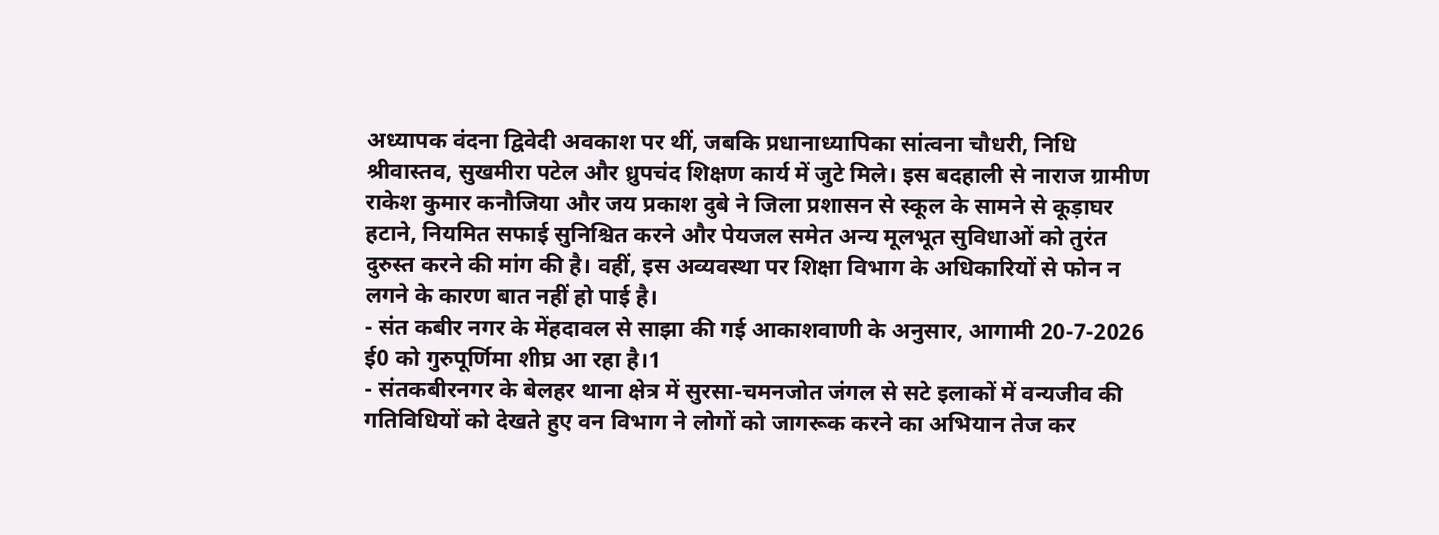अध्यापक वंदना द्विवेदी अवकाश पर थीं, जबकि प्रधानाध्यापिका सांत्वना चौधरी, निधि श्रीवास्तव, सुखमीरा पटेल और ध्रुपचंद शिक्षण कार्य में जुटे मिले। इस बदहाली से नाराज ग्रामीण राकेश कुमार कनौजिया और जय प्रकाश दुबे ने जिला प्रशासन से स्कूल के सामने से कूड़ाघर हटाने, नियमित सफाई सुनिश्चित करने और पेयजल समेत अन्य मूलभूत सुविधाओं को तुरंत दुरुस्त करने की मांग की है। वहीं, इस अव्यवस्था पर शिक्षा विभाग के अधिकारियों से फोन न लगने के कारण बात नहीं हो पाई है।
- संत कबीर नगर के मेंहदावल से साझा की गई आकाशवाणी के अनुसार, आगामी 20-7-2026 ई0 को गुरुपूर्णिमा शीघ्र आ रहा है।1
- संतकबीरनगर के बेलहर थाना क्षेत्र में सुरसा-चमनजोत जंगल से सटे इलाकों में वन्यजीव की गतिविधियों को देखते हुए वन विभाग ने लोगों को जागरूक करने का अभियान तेज कर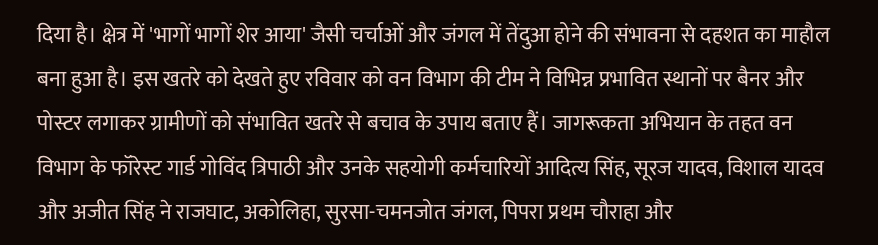दिया है। क्षेत्र में 'भागों भागों शेर आया' जैसी चर्चाओं और जंगल में तेंदुआ होने की संभावना से दहशत का माहौल बना हुआ है। इस खतरे को देखते हुए रविवार को वन विभाग की टीम ने विभिन्न प्रभावित स्थानों पर बैनर और पोस्टर लगाकर ग्रामीणों को संभावित खतरे से बचाव के उपाय बताए हैं। जागरूकता अभियान के तहत वन विभाग के फॉरेस्ट गार्ड गोविंद त्रिपाठी और उनके सहयोगी कर्मचारियों आदित्य सिंह, सूरज यादव, विशाल यादव और अजीत सिंह ने राजघाट, अकोलिहा, सुरसा-चमनजोत जंगल, पिपरा प्रथम चौराहा और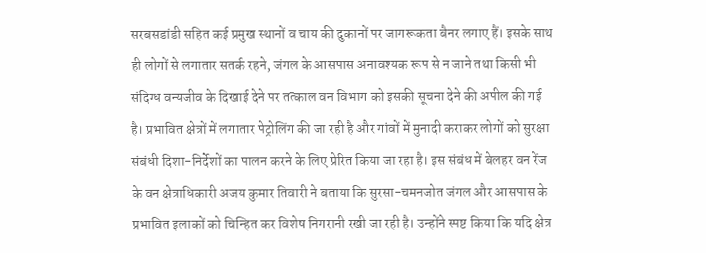सरबसडांडी सहित कई प्रमुख स्थानों व चाय की दुकानों पर जागरूकता बैनर लगाए हैं। इसके साथ ही लोगों से लगातार सतर्क रहने, जंगल के आसपास अनावश्यक रूप से न जाने तथा किसी भी संदिग्ध वन्यजीव के दिखाई देने पर तत्काल वन विभाग को इसकी सूचना देने की अपील की गई है। प्रभावित क्षेत्रों में लगातार पेट्रोलिंग की जा रही है और गांवों में मुनादी कराकर लोगों को सुरक्षा संबंधी दिशा-निर्देशों का पालन करने के लिए प्रेरित किया जा रहा है। इस संबंध में बेलहर वन रेंज के वन क्षेत्राधिकारी अजय कुमार तिवारी ने बताया कि सुरसा-चमनजोत जंगल और आसपास के प्रभावित इलाकों को चिन्हित कर विशेष निगरानी रखी जा रही है। उन्होंने स्पष्ट किया कि यदि क्षेत्र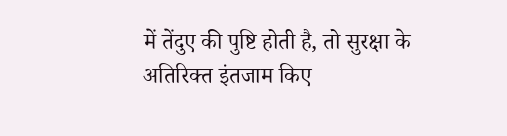में तेंदुए की पुष्टि होती है, तो सुरक्षा के अतिरिक्त इंतजाम किए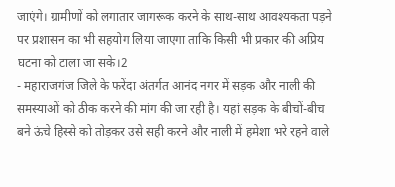जाएंगे। ग्रामीणों को लगातार जागरूक करने के साथ-साथ आवश्यकता पड़ने पर प्रशासन का भी सहयोग लिया जाएगा ताकि किसी भी प्रकार की अप्रिय घटना को टाला जा सके।2
- महाराजगंज जिले के फरेंदा अंतर्गत आनंद नगर में सड़क और नाली की समस्याओं को ठीक करने की मांग की जा रही है। यहां सड़क के बीचों-बीच बने ऊंचे हिस्से को तोड़कर उसे सही करने और नाली में हमेशा भरे रहने वाले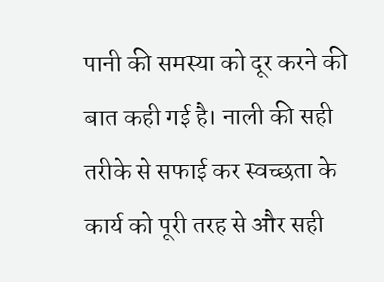पानी की समस्या को दूर करने की बात कही गई है। नाली की सही तरीके से सफाई कर स्वच्छता के कार्य को पूरी तरह से और सही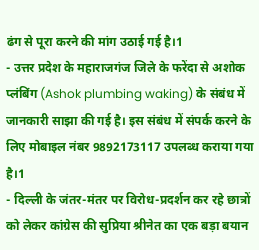ढंग से पूरा करने की मांग उठाई गई है।1
- उत्तर प्रदेश के महाराजगंज जिले के फरेंदा से अशोक प्लंबिंग (Ashok plumbing waking) के संबंध में जानकारी साझा की गई है। इस संबंध में संपर्क करने के लिए मोबाइल नंबर 9892173117 उपलब्ध कराया गया है।1
- दिल्ली के जंतर-मंतर पर विरोध-प्रदर्शन कर रहे छात्रों को लेकर कांग्रेस की सुप्रिया श्रीनेत का एक बड़ा बयान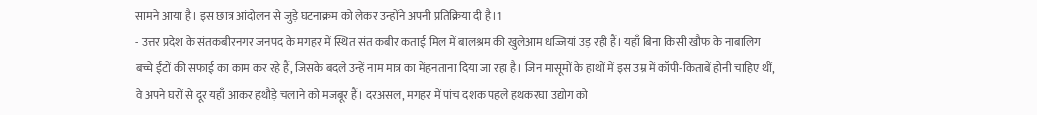सामने आया है। इस छात्र आंदोलन से जुड़े घटनाक्रम को लेकर उन्होंने अपनी प्रतिक्रिया दी है।1
- उत्तर प्रदेश के संतकबीरनगर जनपद के मगहर में स्थित संत कबीर कताई मिल में बालश्रम की खुलेआम धज्जियां उड़ रही हैं। यहाँ बिना किसी खौफ के नाबालिग बच्चे ईंटों की सफाई का काम कर रहे हैं, जिसके बदले उन्हें नाम मात्र का मेंहनताना दिया जा रहा है। जिन मासूमों के हाथों में इस उम्र में कॉपी-किताबें होनी चाहिए थीं, वे अपने घरों से दूर यहाँ आकर हथौड़े चलाने को मजबूर हैं। दरअसल, मगहर में पांच दशक पहले हथकरघा उद्योग को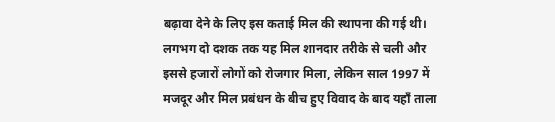बढ़ावा देने के लिए इस कताई मिल की स्थापना की गई थी। लगभग दो दशक तक यह मिल शानदार तरीके से चली और इससे हजारों लोगों को रोजगार मिला, लेकिन साल 1997 में मजदूर और मिल प्रबंधन के बीच हुए विवाद के बाद यहाँ ताला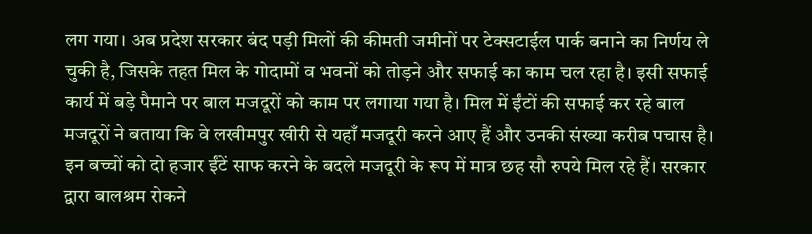लग गया। अब प्रदेश सरकार बंद पड़ी मिलों की कीमती जमीनों पर टेक्सटाईल पार्क बनाने का निर्णय ले चुकी है, जिसके तहत मिल के गोदामों व भवनों को तोड़ने और सफाई का काम चल रहा है। इसी सफाई कार्य में बड़े पैमाने पर बाल मजदूरों को काम पर लगाया गया है। मिल में ईंटों की सफाई कर रहे बाल मजदूरों ने बताया कि वे लखीमपुर खीरी से यहाँ मजदूरी करने आए हैं और उनकी संख्या करीब पचास है। इन बच्चों को दो हजार ईंटें साफ करने के बदले मजदूरी के रूप में मात्र छह सौ रुपये मिल रहे हैं। सरकार द्वारा बालश्रम रोकने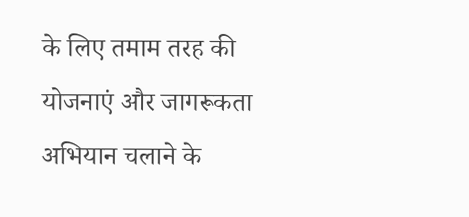के लिए तमाम तरह की योजनाएं और जागरूकता अभियान चलाने के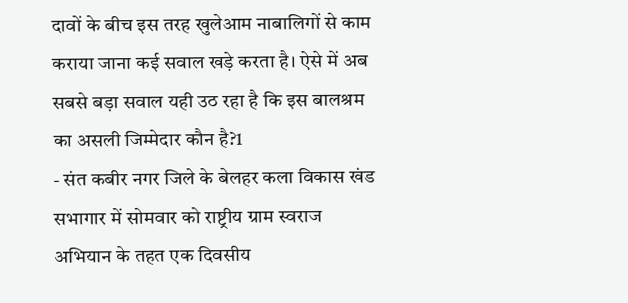दावों के बीच इस तरह खुलेआम नाबालिगों से काम कराया जाना कई सवाल खड़े करता है। ऐसे में अब सबसे बड़ा सवाल यही उठ रहा है कि इस बालश्रम का असली जिम्मेदार कौन है?1
- संत कबीर नगर जिले के बेलहर कला विकास खंड सभागार में सोमवार को राष्ट्रीय ग्राम स्वराज अभियान के तहत एक दिवसीय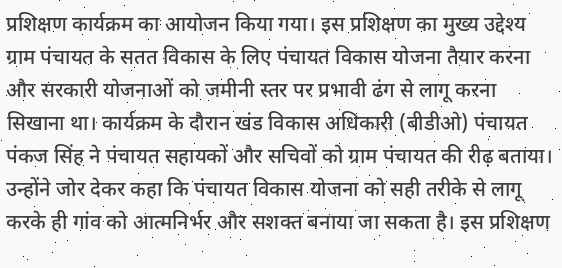प्रशिक्षण कार्यक्रम का आयोजन किया गया। इस प्रशिक्षण का मुख्य उद्देश्य ग्राम पंचायत के सतत विकास के लिए पंचायत विकास योजना तैयार करना और सरकारी योजनाओं को जमीनी स्तर पर प्रभावी ढंग से लागू करना सिखाना था। कार्यक्रम के दौरान खंड विकास अधिकारी (बीडीओ) पंचायत पंकज सिंह ने पंचायत सहायकों और सचिवों को ग्राम पंचायत की रीढ़ बताया। उन्होंने जोर देकर कहा कि पंचायत विकास योजना को सही तरीके से लागू करके ही गांव को आत्मनिर्भर और सशक्त बनाया जा सकता है। इस प्रशिक्षण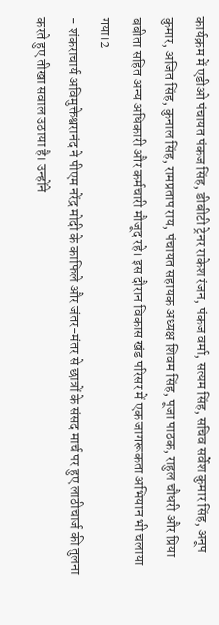कार्यक्रम में एडीओ पंचायत पंकज सिंह, डीबीटी ट्रेनर राकेश रंजन, पंकज वर्मा, सत्यम सिंह, सचिव सर्वेश कुमार सिंह, अनूप कुमार, अजित सिंह, कुनाल सिंह, रामप्रताप राय, पंचायत सहायक अध्यक्ष शिवम सिंह, पूजा पाठक, राहुल चौधरी और प्रिया बबीता सहित अन्य अधिकारी और कर्मचारी मौजूद रहे। इस दौरान विकास खंड परिसर में एक जागरूकता अभियान भी चलाया गया।2
- शंकराचार्य अविमुक्तेश्वरानंद ने पीएम नरेंद्र मोदी के काफिले और जंतर-मंतर से छात्रों के संसद मार्च पर हुए लाठीचार्ज की तुलना करते हुए तीखा सवाल उठाया है। उन्होंने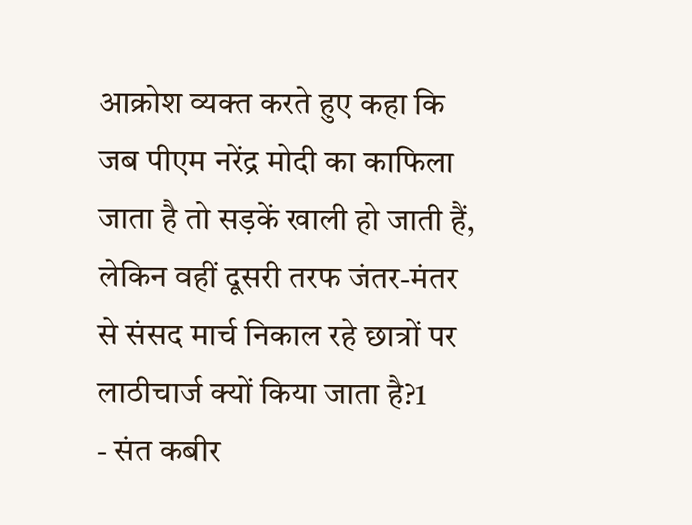आक्रोश व्यक्त करते हुए कहा कि जब पीएम नरेंद्र मोदी का काफिला जाता है तो सड़कें खाली हो जाती हैं, लेकिन वहीं दूसरी तरफ जंतर-मंतर से संसद मार्च निकाल रहे छात्रों पर लाठीचार्ज क्यों किया जाता है?1
- संत कबीर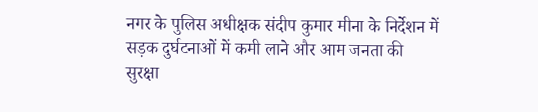नगर के पुलिस अधीक्षक संदीप कुमार मीना के निर्देशन में सड़क दुर्घटनाओं में कमी लाने और आम जनता की सुरक्षा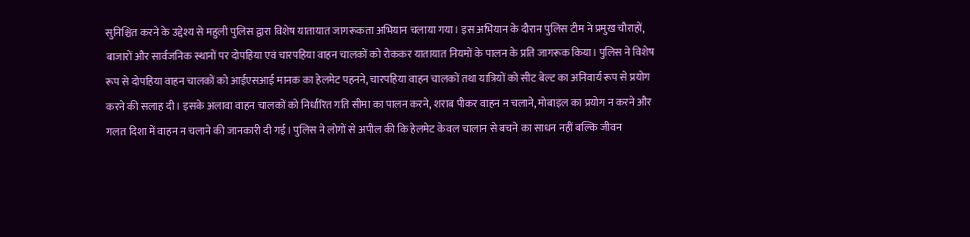सुनिश्चित करने के उद्देश्य से महुली पुलिस द्वारा विशेष यातायात जागरूकता अभियान चलाया गया। इस अभियान के दौरान पुलिस टीम ने प्रमुख चौराहों, बाजारों और सार्वजनिक स्थानों पर दोपहिया एवं चारपहिया वाहन चालकों को रोककर यातायात नियमों के पालन के प्रति जागरूक किया। पुलिस ने विशेष रूप से दोपहिया वाहन चालकों को आईएसआई मानक का हेलमेट पहनने, चारपहिया वाहन चालकों तथा यात्रियों को सीट बेल्ट का अनिवार्य रूप से प्रयोग करने की सलाह दी। इसके अलावा वाहन चालकों को निर्धारित गति सीमा का पालन करने, शराब पीकर वाहन न चलाने, मोबाइल का प्रयोग न करने और गलत दिशा में वाहन न चलाने की जानकारी दी गई। पुलिस ने लोगों से अपील की कि हेलमेट केवल चालान से बचने का साधन नहीं बल्कि जीवन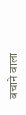बचाने वाला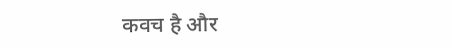कवच है और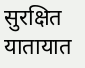सुरक्षित यातायात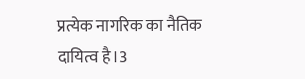प्रत्येक नागरिक का नैतिक दायित्व है।3